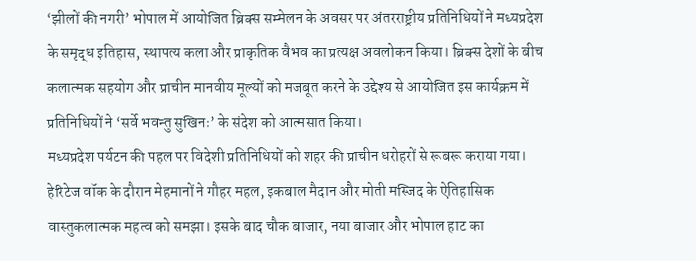‘झीलों की नगरी’ भोपाल में आयोजित ब्रिक्स सम्मेलन के अवसर पर अंतरराष्ट्रीय प्रतिनिधियों ने मध्यप्रदेश के समृद्ध इतिहास, स्थापत्य कला और प्राकृतिक वैभव का प्रत्यक्ष अवलोकन किया। ब्रिक्स देशों के बीच कलात्मक सहयोग और प्राचीन मानवीय मूल्यों को मजबूत करने के उद्देश्य से आयोजित इस कार्यक्रम में प्रतिनिधियों ने ‘सर्वे भवन्तु सुखिनः’ के संदेश को आत्मसात किया।
मध्यप्रदेश पर्यटन की पहल पर विदेशी प्रतिनिधियों को शहर की प्राचीन धरोहरों से रूबरू कराया गया। हेरिटेज वॉक के दौरान मेहमानों ने गौहर महल, इकबाल मैदान और मोती मस्जिद के ऐतिहासिक वास्तुकलात्मक महत्व को समझा। इसके बाद चौक बाजार, नया बाजार और भोपाल हाट का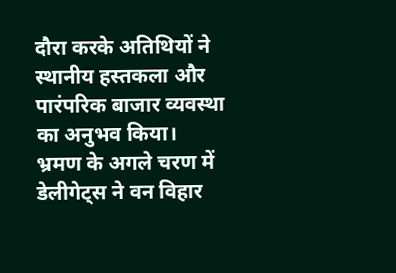दौरा करके अतिथियों ने स्थानीय हस्तकला और पारंपरिक बाजार व्यवस्था का अनुभव किया।
भ्रमण के अगले चरण में डेलीगेट्स ने वन विहार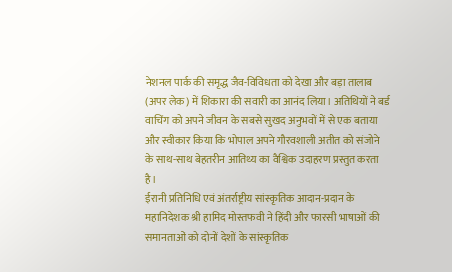नेशनल पार्क की समृद्ध जैव-विविधता को देखा और बड़ा तालाब (अपर लेक) में शिकारा की सवारी का आनंद लिया। अतिथियों ने बर्ड वाचिंग को अपने जीवन के सबसे सुखद अनुभवों में से एक बताया और स्वीकार किया कि भोपाल अपने गौरवशाली अतीत को संजोने के साथ-साथ बेहतरीन आतिथ्य का वैश्विक उदाहरण प्रस्तुत करता है।
ईरानी प्रतिनिधि एवं अंतर्राष्ट्रीय सांस्कृतिक आदान-प्रदान के महानिदेशक श्री हामिद मोस्तफवी ने हिंदी और फारसी भाषाओं की समानताओं को दोनों देशों के सांस्कृतिक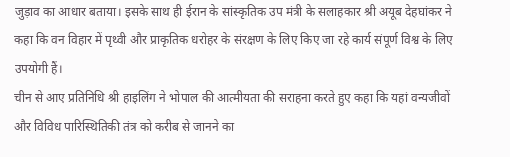जुड़ाव का आधार बताया। इसके साथ ही ईरान के सांस्कृतिक उप मंत्री के सलाहकार श्री अयूब देहघांकर ने कहा कि वन विहार में पृथ्वी और प्राकृतिक धरोहर के संरक्षण के लिए किए जा रहे कार्य संपूर्ण विश्व के लिए उपयोगी हैं।
चीन से आए प्रतिनिधि श्री हाइलिंग ने भोपाल की आत्मीयता की सराहना करते हुए कहा कि यहां वन्यजीवों और विविध पारिस्थितिकी तंत्र को करीब से जानने का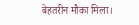बेहतरीन मौका मिला।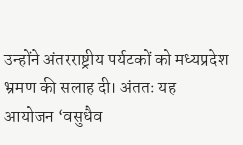उन्होंने अंतरराष्ट्रीय पर्यटकों को मध्यप्रदेश भ्रमण की सलाह दी। अंततः यह आयोजन ‘वसुधैव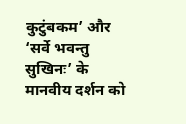कुटुंबकम’ और ‘सर्वे भवन्तु सुखिनः’ के मानवीय दर्शन को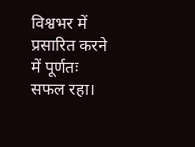विश्वभर में प्रसारित करने में पूर्णतः सफल रहा।